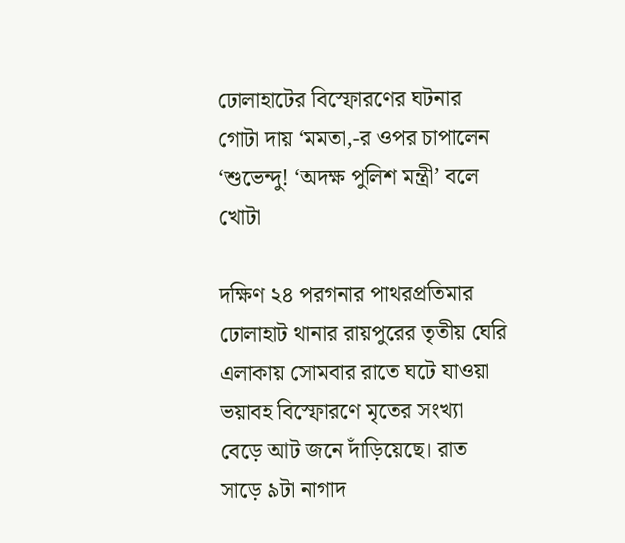ঢোলাহাটের বিস্ফোরণের ঘটনার গোটা দায় ‘মমতা,-র ওপর চাপালেন ‘শুভেন্দু! ‘অদক্ষ পুলিশ মন্ত্রী’ বলে খোটা

দক্ষিণ ২৪ পরগনার পাথরপ্রতিমার ঢোলাহাট থানার রায়পুরের তৃতীয় ঘেরি এলাকায় সোমবার রাতে ঘটে যাওয়া ভয়াবহ বিস্ফোরণে মৃতের সংখ্যা বেড়ে আট জনে দাঁড়িয়েছে। রাত সাড়ে ৯টা নাগাদ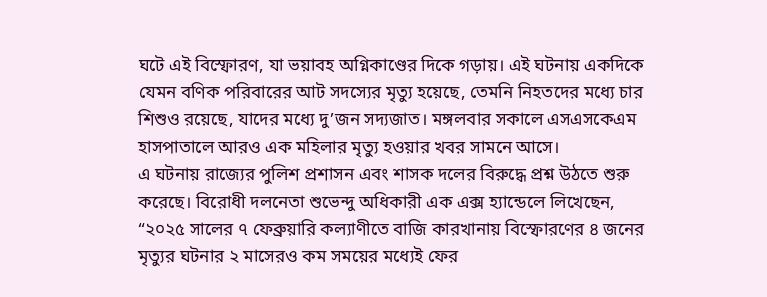ঘটে এই বিস্ফোরণ, যা ভয়াবহ অগ্নিকাণ্ডের দিকে গড়ায়। এই ঘটনায় একদিকে যেমন বণিক পরিবারের আট সদস্যের মৃত্যু হয়েছে, তেমনি নিহতদের মধ্যে চার শিশুও রয়েছে, যাদের মধ্যে দু’জন সদ্যজাত। মঙ্গলবার সকালে এসএসকেএম হাসপাতালে আরও এক মহিলার মৃত্যু হওয়ার খবর সামনে আসে।
এ ঘটনায় রাজ্যের পুলিশ প্রশাসন এবং শাসক দলের বিরুদ্ধে প্রশ্ন উঠতে শুরু করেছে। বিরোধী দলনেতা শুভেন্দু অধিকারী এক এক্স হ্যান্ডেলে লিখেছেন, “২০২৫ সালের ৭ ফেব্রুয়ারি কল্যাণীতে বাজি কারখানায় বিস্ফোরণের ৪ জনের মৃত্যুর ঘটনার ২ মাসেরও কম সময়ের মধ্যেই ফের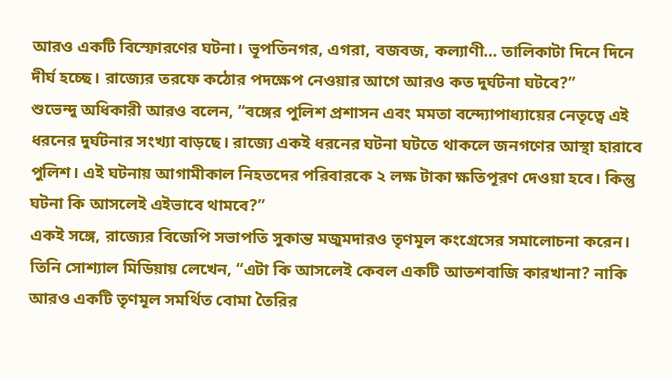আরও একটি বিস্ফোরণের ঘটনা। ভূপতিনগর, এগরা, বজবজ, কল্যাণী… তালিকাটা দিনে দিনে দীর্ঘ হচ্ছে। রাজ্যের তরফে কঠোর পদক্ষেপ নেওয়ার আগে আরও কত দুর্ঘটনা ঘটবে?”
শুভেন্দু অধিকারী আরও বলেন, “বঙ্গের পুলিশ প্রশাসন এবং মমতা বন্দ্যোপাধ্যায়ের নেতৃত্বে এই ধরনের দুর্ঘটনার সংখ্যা বাড়ছে। রাজ্যে একই ধরনের ঘটনা ঘটতে থাকলে জনগণের আস্থা হারাবে পুলিশ। এই ঘটনায় আগামীকাল নিহতদের পরিবারকে ২ লক্ষ টাকা ক্ষতিপূরণ দেওয়া হবে। কিন্তু ঘটনা কি আসলেই এইভাবে থামবে?”
একই সঙ্গে, রাজ্যের বিজেপি সভাপতি সুকান্ত মজুমদারও তৃণমূল কংগ্রেসের সমালোচনা করেন। তিনি সোশ্যাল মিডিয়ায় লেখেন, “এটা কি আসলেই কেবল একটি আতশবাজি কারখানা? নাকি আরও একটি তৃণমূল সমর্থিত বোমা তৈরির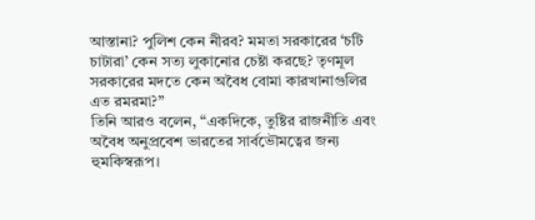আস্তানা? পুলিশ কেন নীরব? মমতা সরকারের ‘চটি চাটারা’ কেন সত্য লুকানোর চেষ্টা করছে? তৃণমূল সরকারের মদতে কেন অবৈধ বোমা কারখানাগুলির এত রমরমা?”
তিনি আরও বলেন, “একদিকে, তুষ্টির রাজনীতি এবং অবৈধ অনুপ্রবেশ ভারতের সার্বভৌমত্বের জন্য হুমকিস্বরূপ।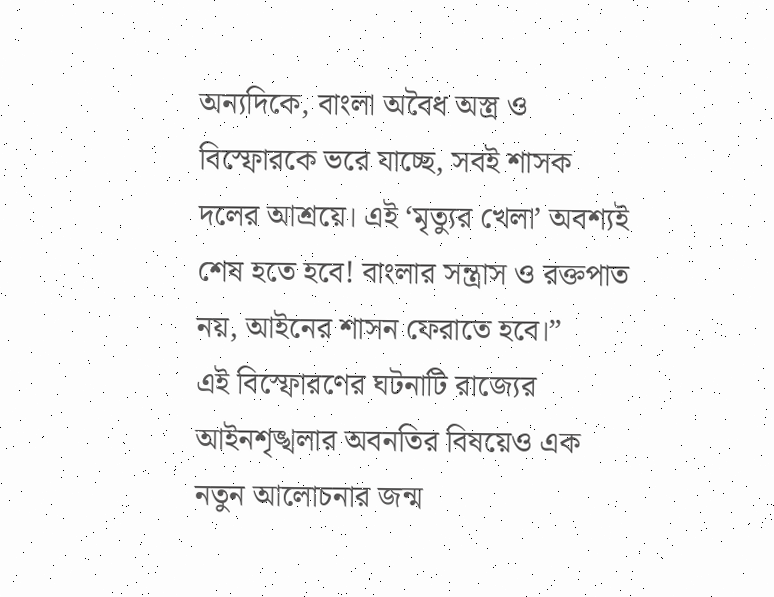অন্যদিকে, বাংলা অবৈধ অস্ত্র ও বিস্ফোরকে ভরে যাচ্ছে, সবই শাসক দলের আশ্রয়ে। এই ‘মৃত্যুর খেলা’ অবশ্যই শেষ হতে হবে! বাংলার সন্ত্রাস ও রক্তপাত নয়, আইনের শাসন ফেরাতে হবে।”
এই বিস্ফোরণের ঘটনাটি রাজ্যের আইনশৃঙ্খলার অবনতির বিষয়েও এক নতুন আলোচনার জন্ম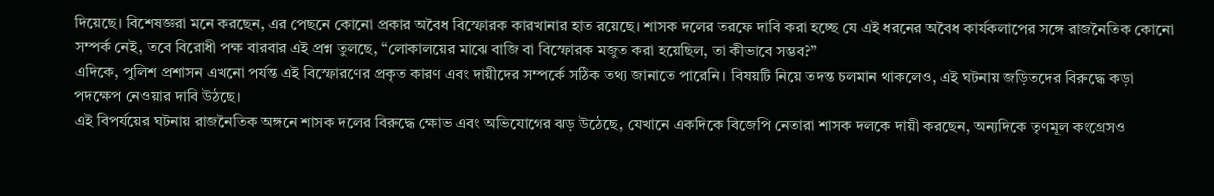দিয়েছে। বিশেষজ্ঞরা মনে করছেন, এর পেছনে কোনো প্রকার অবৈধ বিস্ফোরক কারখানার হাত রয়েছে। শাসক দলের তরফে দাবি করা হচ্ছে যে এই ধরনের অবৈধ কার্যকলাপের সঙ্গে রাজনৈতিক কোনো সম্পর্ক নেই, তবে বিরোধী পক্ষ বারবার এই প্রশ্ন তুলছে, “লোকালয়ের মাঝে বাজি বা বিস্ফোরক মজুত করা হয়েছিল, তা কীভাবে সম্ভব?”
এদিকে, পুলিশ প্রশাসন এখনো পর্যন্ত এই বিস্ফোরণের প্রকৃত কারণ এবং দায়ীদের সম্পর্কে সঠিক তথ্য জানাতে পারেনি। বিষয়টি নিয়ে তদন্ত চলমান থাকলেও, এই ঘটনায় জড়িতদের বিরুদ্ধে কড়া পদক্ষেপ নেওয়ার দাবি উঠছে।
এই বিপর্যয়ের ঘটনায় রাজনৈতিক অঙ্গনে শাসক দলের বিরুদ্ধে ক্ষোভ এবং অভিযোগের ঝড় উঠেছে, যেখানে একদিকে বিজেপি নেতারা শাসক দলকে দায়ী করছেন, অন্যদিকে তৃণমূল কংগ্রেসও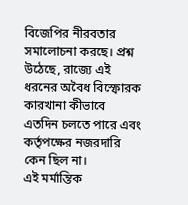বিজেপির নীরবতার সমালোচনা করছে। প্রশ্ন উঠেছে, রাজ্যে এই ধরনের অবৈধ বিস্ফোরক কারখানা কীভাবে এতদিন চলতে পারে এবং কর্তৃপক্ষের নজরদারি কেন ছিল না।
এই মর্মান্তিক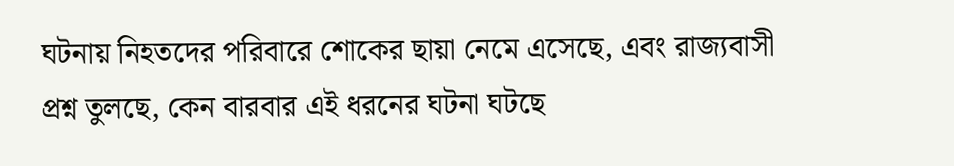ঘটনায় নিহতদের পরিবারে শোকের ছায়া নেমে এসেছে, এবং রাজ্যবাসী প্রশ্ন তুলছে, কেন বারবার এই ধরনের ঘটনা ঘটছে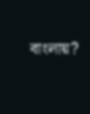বাংলায়?